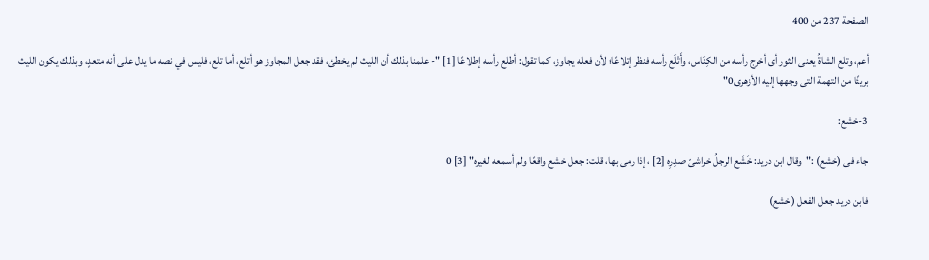الصفحة 237 من 400

أعم، وتلع الشاةُ يعنى الثور أى أخرج رأسه من الكِنَاس، وأَتْلَع رأسه فنظر إتلاعًا؛ لأن فعله يجاوز، كما تقول: أطلع رأسه إطلاعًا [1] "- علمنا بذلك أن الليث لم يخطئ، فقد جعل المجاوز هو أتلع، أما تلع، فليس في نصه ما يدل على أنه متعدٍ، وبذلك يكون الليث بريئًا من التهمة التى وجهها إليه الأزهرى0"

3-خشع:

جاء فى (خشع) :"وقال ابن دريد: خَشَع الرجلُ خراشىّ صدِرِه [2] ، إذا رمى بها، قلت: جعل خشع واقعًا ولم أسمعه لغيره" [3] 0

فابن دريد جعل الفعل (خشع)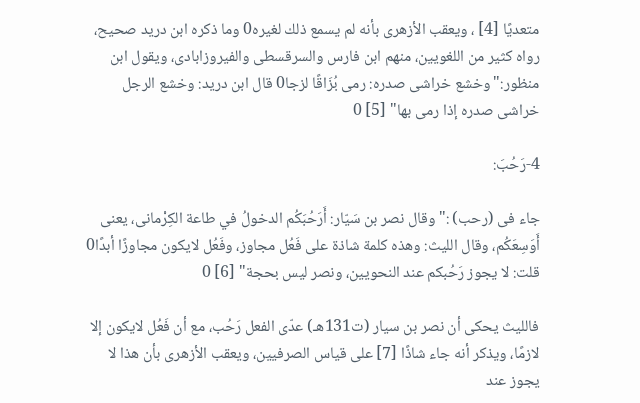متعديًا [4] ، ويعقب الأزهرى بأنه لم يسمع ذلك لغيره0 وما ذكره ابن دريد صحيح، رواه كثير من اللغويين، منهم ابن فارس والسرقسطى والفيروزابادى، ويقول ابن منظور:"وخشع خراشى صدره: رمى بُزَاقًا لزجا0 قال ابن دريد: وخشع الرجل خراشى صدره إذا رمى بها" [5] 0

4-رَحُبَ:

جاء فى (رحب) :"وقال نصر بن سَيّار: أَرَحُبَكُم الدخولُ في طاعة الكِرْمانى، يعنى أَوَسِعَكُم، وقال الليث: وهذه كلمة شاذة على فَعُل مجاوز، وفَعُل لايكون مجاوزًا أبدًا0 قلت: لا يجوز رَحُبكم عند النحويين، ونصر ليس بحجة" [6] 0

فالليث يحكى أن نصر بن سيار (ت131هـ) عدّى الفعل رَحُب، مع أن فَعُل لايكون إلا لازمًا، ويذكر أنه جاء شاذًا [7] على قياس الصرفيين، ويعقب الأزهرى بأن هذا لا يجوز عند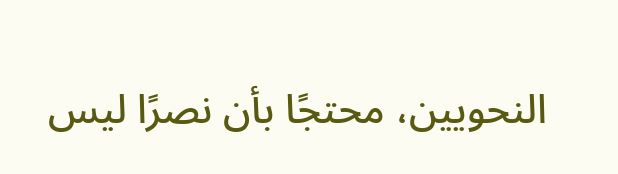النحويين، محتجًا بأن نصرًا ليس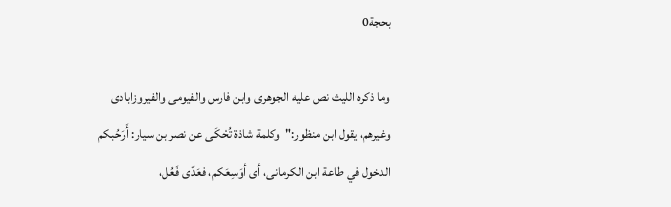بحجة0

وما ذكره الليث نص عليه الجوهرى وابن فارس والفيومى والفيروزابادى وغيرهم، يقول ابن منظور:"وكلمة شاذة تُحْكَى عن نصر بن سيار: أَرَحُبكم الدخول في طاعة ابن الكرمانى، أى أوَسِعَكم، فعَدّى فَعُل،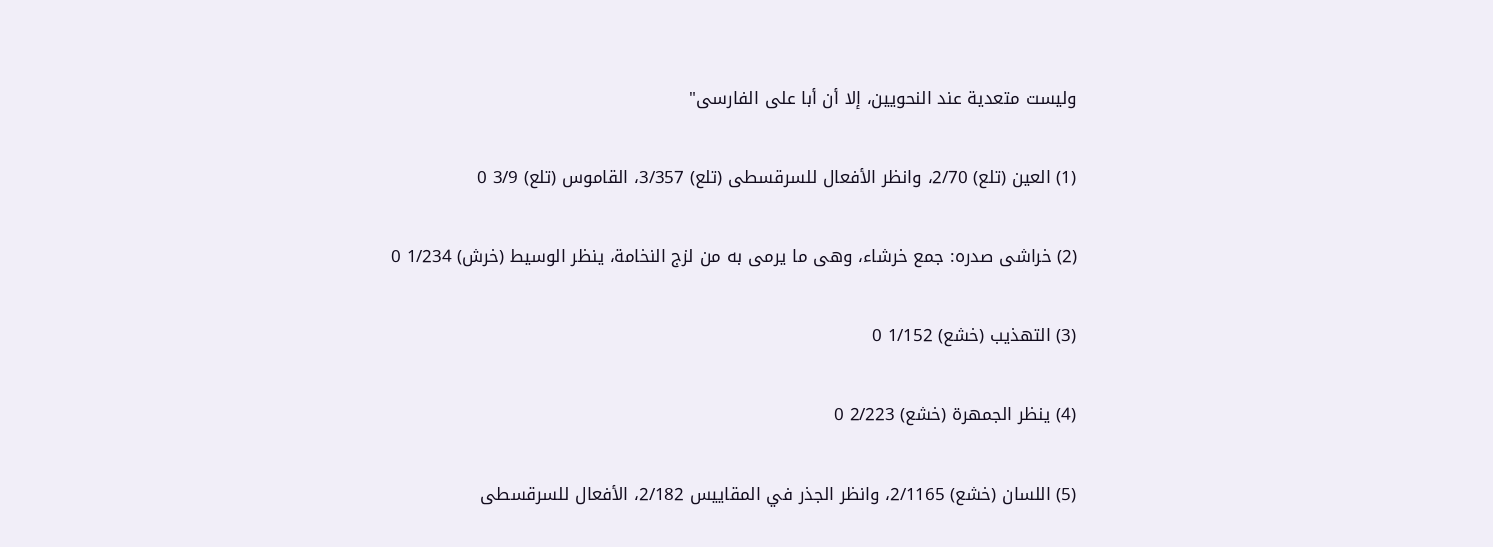وليست متعدية عند النحويين، إلا أن أبا على الفارسى"

(1) العين (تلع) 2/70، وانظر الأفعال للسرقسطى (تلع) 3/357، القاموس (تلع) 3/9 0

(2) خراشى صدره: جمع خرشاء، وهى ما يرمى به من لزج النخامة، ينظر الوسيط (خرش) 1/234 0

(3) التهذيب (خشع) 1/152 0

(4) ينظر الجمهرة (خشع) 2/223 0

(5) اللسان (خشع) 2/1165، وانظر الجذر في المقاييس 2/182، الأفعال للسرقسطى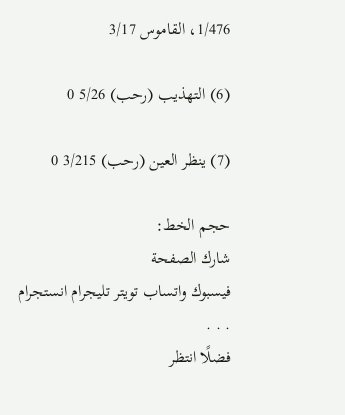1/476، القاموس 3/17

(6) التهذيب (رحب) 5/26 0

(7) ينظر العين (رحب) 3/215 0

حجم الخط:
شارك الصفحة
فيسبوك واتساب تويتر تليجرام انستجرام
. . .
فضلًا انتظر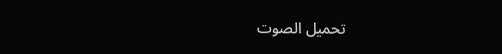تحميل الصوت